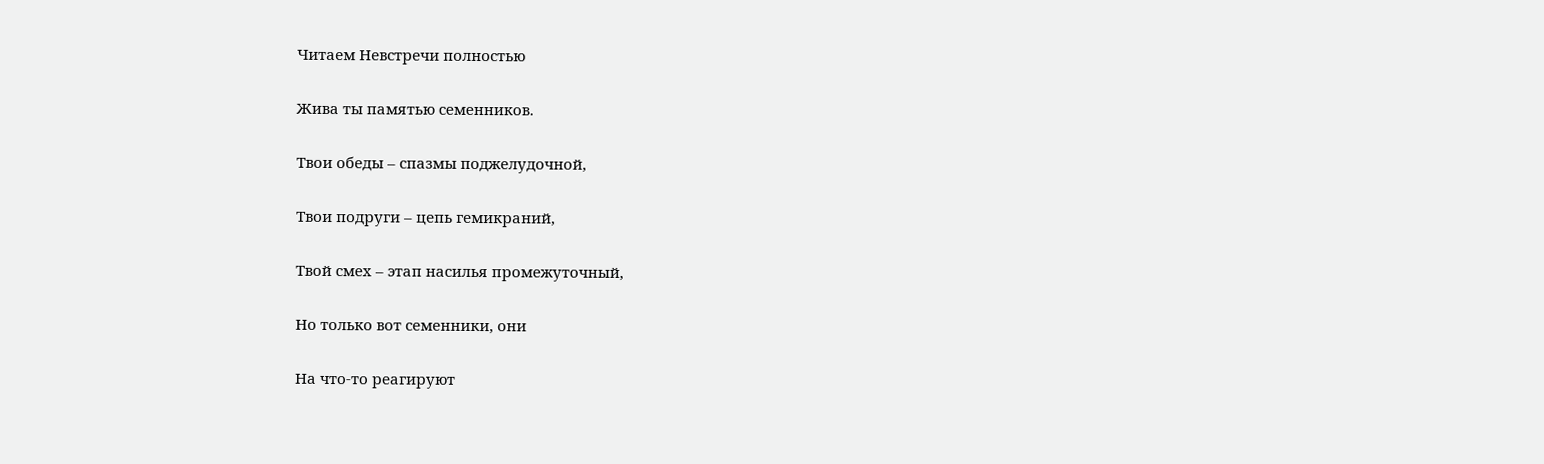Читаем Невстречи полностью

Жива ты памятью семенников.

Твои обеды – спазмы поджелудочной,

Твои подруги – цепь гемикраний,

Твой смех – этап насилья промежуточный,

Но только вот семенники, они

На что-то реагируют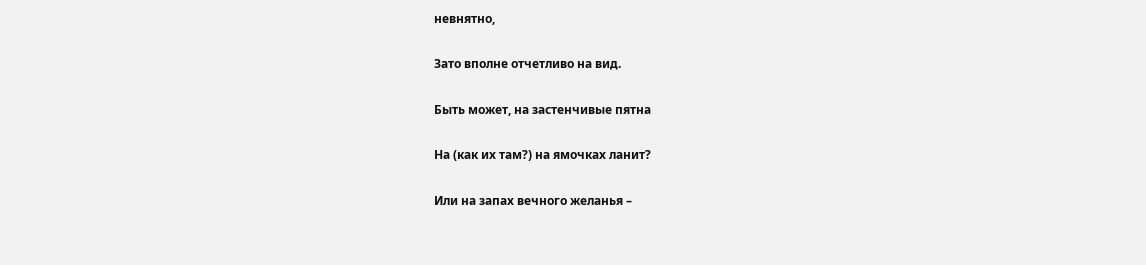невнятно,

Зато вполне отчетливо на вид.

Быть может, на застенчивые пятна

На (как их там?) на ямочках ланит?

Или на запах вечного желанья –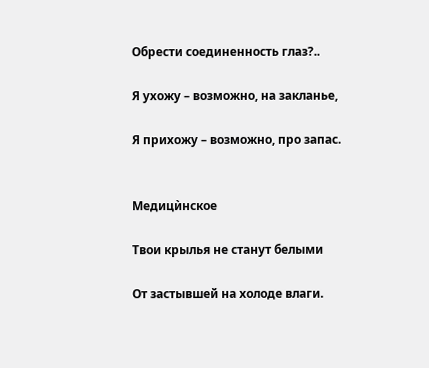Обрести соединенность глаз?..

Я ухожу – возможно, на закланье,

Я прихожу – возможно, про запас.


Медицѝнское

Твои крылья не станут белыми

От застывшей на холоде влаги.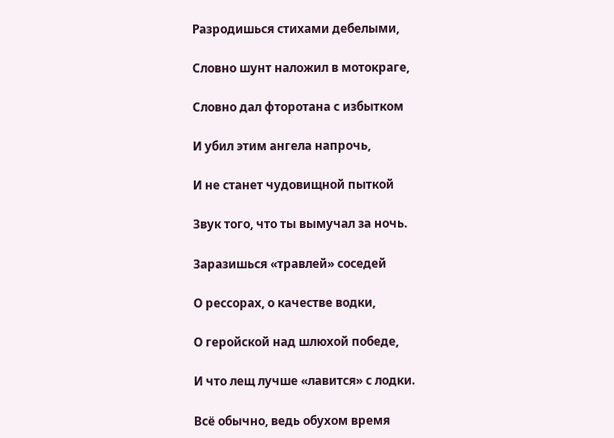Разродишься стихами дебелыми,

Словно шунт наложил в мотокраге,

Словно дал фторотана с избытком

И убил этим ангела напрочь,

И не станет чудовищной пыткой

Звук того, что ты вымучал за ночь.

Заразишься «травлей» соседей

О рессорах, о качестве водки,

О геройской над шлюхой победе,

И что лещ лучше «лавится» с лодки.

Всё обычно, ведь обухом время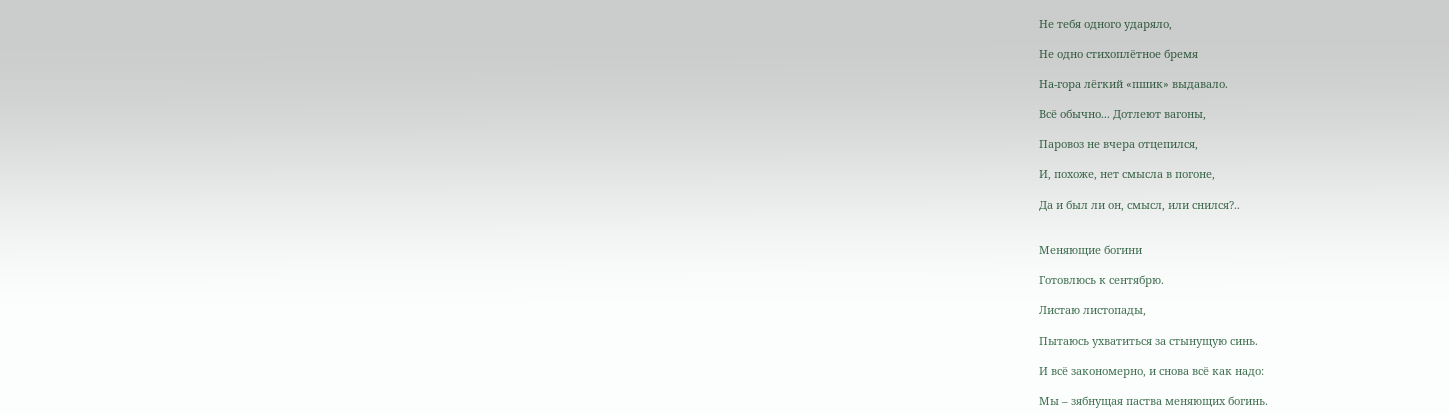Не тебя одного ударяло,

Не одно стихоплётное бремя

На-гора лёгкий «пшик» выдавало.

Всё обычно... Дотлеют вагоны,

Паровоз не вчера отцепился,

И, похоже, нет смысла в погоне,

Да и был ли он, смысл, или снился?..


Меняющие богини

Готовлюсь к сентябрю.

Листаю листопады,

Пытаюсь ухватиться за стынущую синь.

И всё закономерно, и снова всё как надо:

Мы – зябнущая паства меняющих богинь.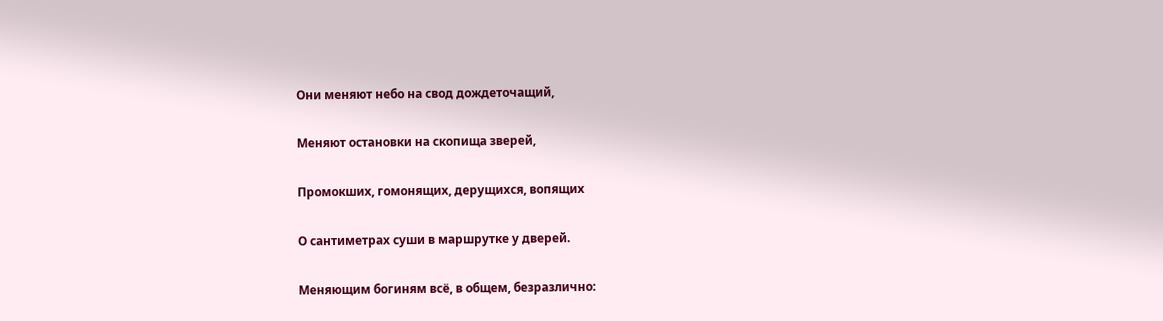Они меняют небо на свод дождеточащий,

Меняют остановки на скопища зверей,

Промокших, гомонящих, дерущихся, вопящих

О сантиметрах суши в маршрутке у дверей.

Меняющим богиням всё, в общем, безразлично: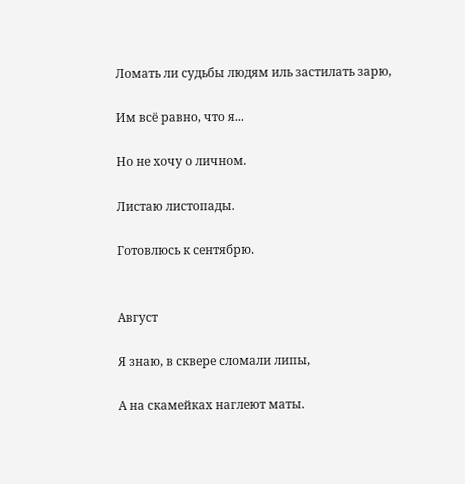Ломать ли судьбы людям иль застилать зарю,

Им всё равно, что я...

Но не хочу о личном.

Листаю листопады.

Готовлюсь к сентябрю.


Август

Я знаю, в сквере сломали липы,

А на скамейках наглеют маты.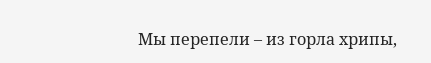Мы перепели – из горла хрипы,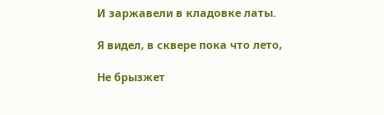И заржавели в кладовке латы.

Я видел, в сквере пока что лето,

Не брызжет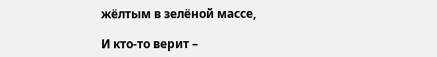жёлтым в зелёной массе,

И кто-то верит –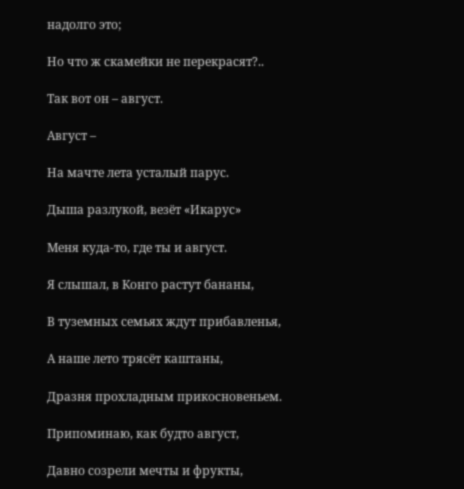надолго это;

Но что ж скамейки не перекрасят?..

Так вот он – август.

Август –

На мачте лета усталый парус.

Дыша разлукой, везёт «Икарус»

Меня куда-то, где ты и август.

Я слышал, в Конго растут бананы,

В туземных семьях ждут прибавленья,

А наше лето трясёт каштаны,

Дразня прохладным прикосновеньем.

Припоминаю, как будто август,

Давно созрели мечты и фрукты,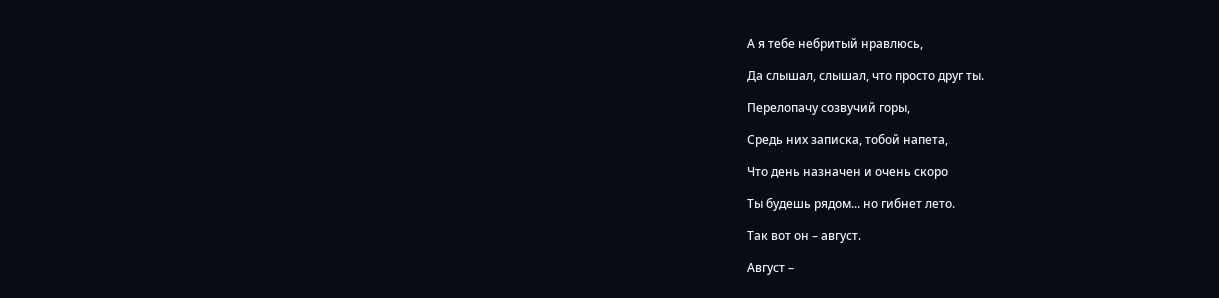А я тебе небритый нравлюсь,

Да слышал, слышал, что просто друг ты.

Перелопачу созвучий горы,

Средь них записка, тобой напета,

Что день назначен и очень скоро

Ты будешь рядом... но гибнет лето.

Так вот он – август.

Август –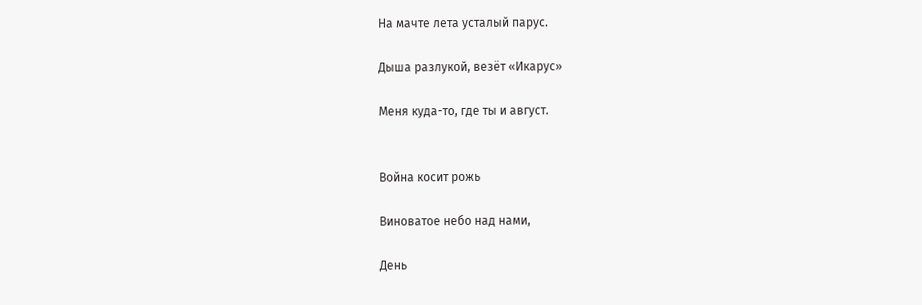На мачте лета усталый парус.

Дыша разлукой, везёт «Икарус»

Меня куда-то, где ты и август.


Война косит рожь

Виноватое небо над нами,

День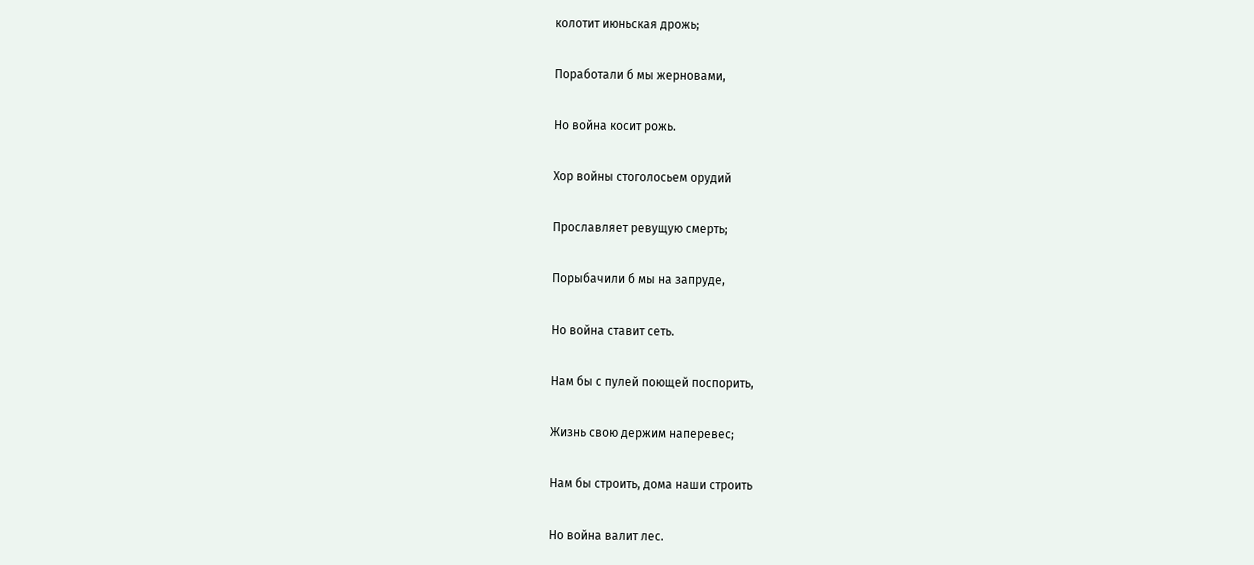колотит июньская дрожь;

Поработали б мы жерновами,

Но война косит рожь.

Хор войны стоголосьем орудий

Прославляет ревущую смерть;

Порыбачили б мы на запруде,

Но война ставит сеть.

Нам бы с пулей поющей поспорить,

Жизнь свою держим наперевес;

Нам бы строить, дома наши строить

Но война валит лес.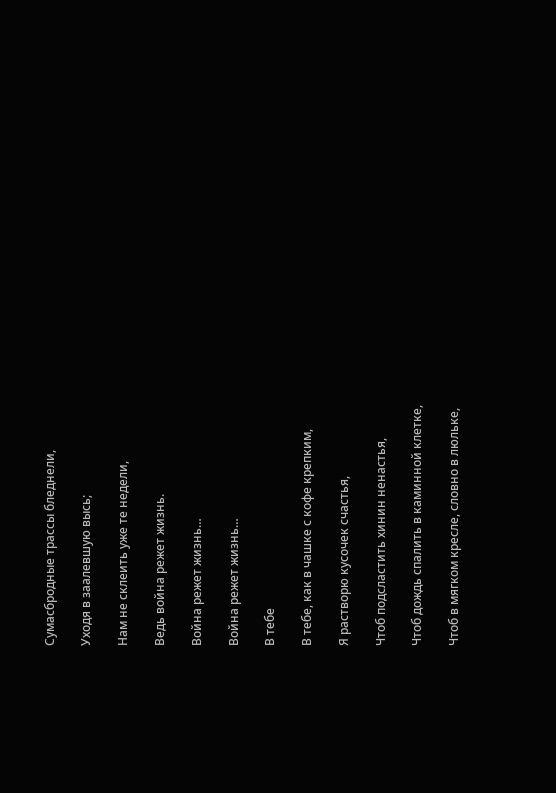Сумасбродные трассы бледнели,

Уходя в заалевшую высь;

Нам не склеить уже те недели,

Ведь война режет жизнь.

Война режет жизнь…

Война режет жизнь…

В тебе

В тебе, как в чашке с кофе крепким,

Я растворю кусочек счастья,

Чтоб подсластить хинин ненастья,

Чтоб дождь спалить в каминной клетке,

Чтоб в мягком кресле, словно в люльке,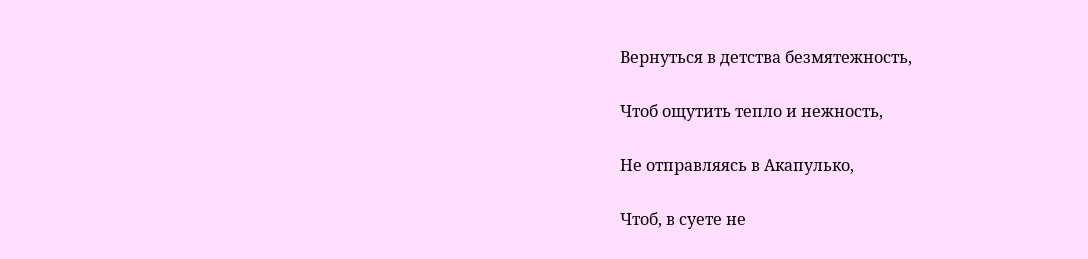Вернуться в детства безмятежность,

Чтоб ощутить тепло и нежность,

Не отправляясь в Акапулько,

Чтоб, в суете не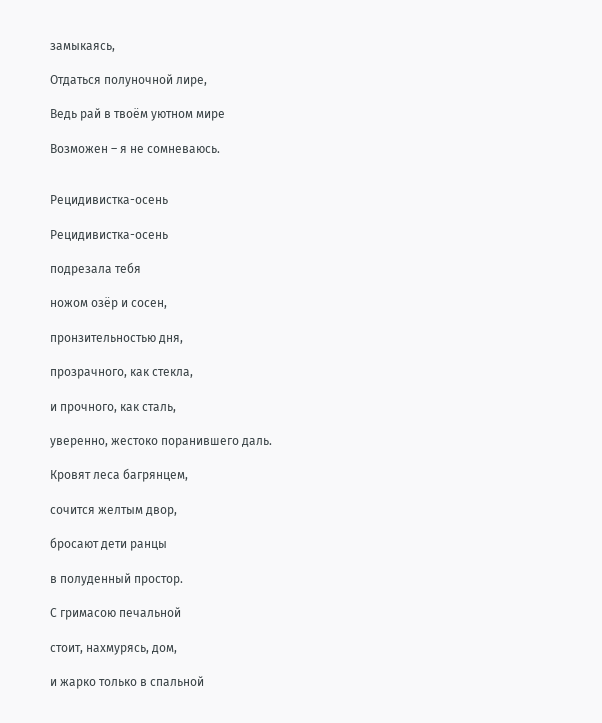замыкаясь,

Отдаться полуночной лире,

Ведь рай в твоём уютном мире

Возможен – я не сомневаюсь.


Рецидивистка-осень

Рецидивистка-осень

подрезала тебя

ножом озёр и сосен,

пронзительностью дня,

прозрачного, как стекла,

и прочного, как сталь,

уверенно, жестоко поранившего даль.

Кровят леса багрянцем,

сочится желтым двор,

бросают дети ранцы

в полуденный простор.

С гримасою печальной

стоит, нахмурясь, дом,

и жарко только в спальной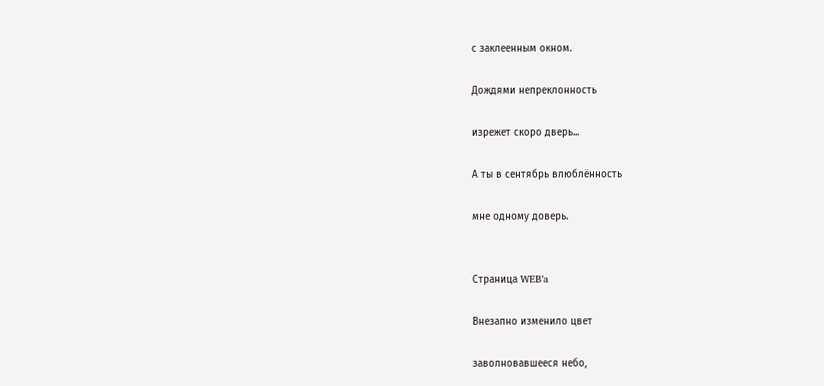с заклеенным окном.

Дождями непреклонность

изрежет скоро дверь...

А ты в сентябрь влюблённость

мне одному доверь.


Страница WEB’a

Внезапно изменило цвет

заволновавшееся небо,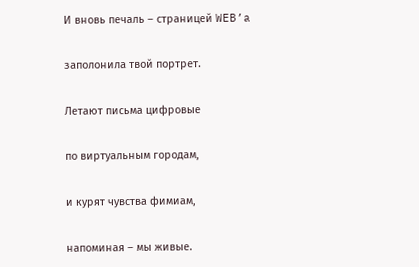И вновь печаль – страницей WEB’a

заполонила твой портрет.

Летают письма цифровые

по виртуальным городам,

и курят чувства фимиам,

напоминая – мы живые.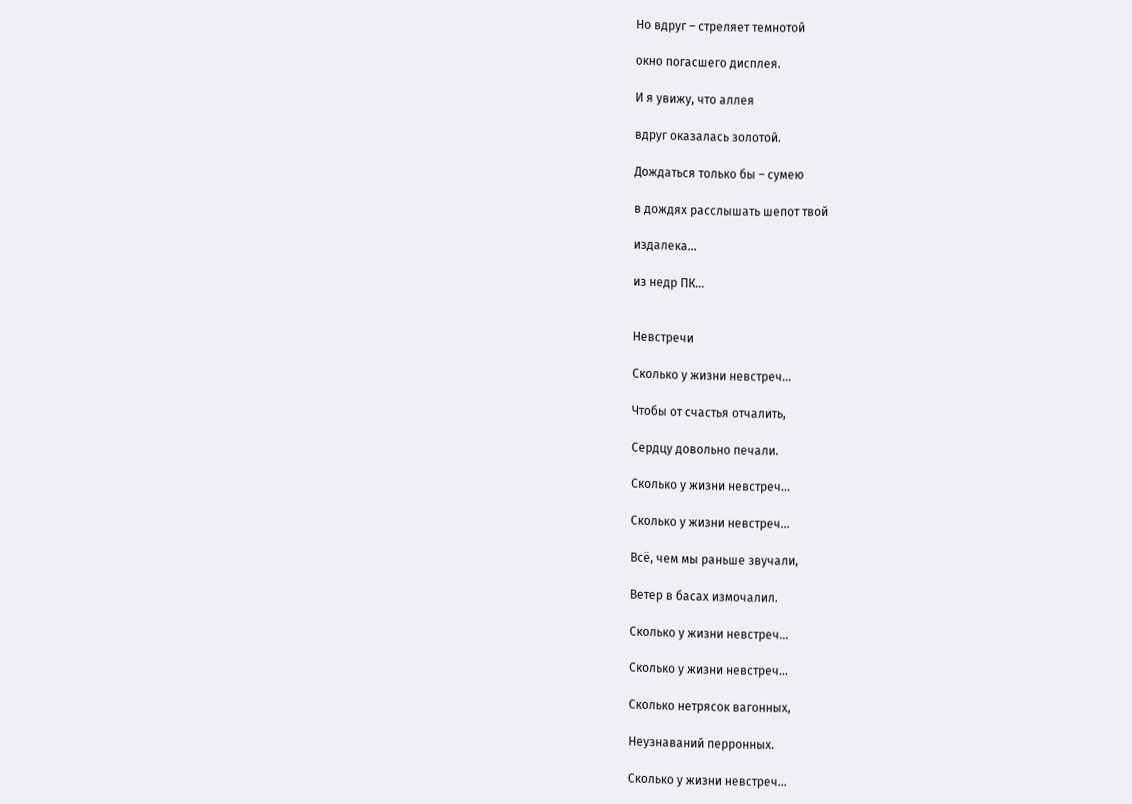Но вдруг – стреляет темнотой

окно погасшего дисплея.

И я увижу, что аллея

вдруг оказалась золотой.

Дождаться только бы – сумею

в дождях расслышать шепот твой

издалека...

из недр ПК...


Невстречи

Сколько у жизни невстреч...

Чтобы от счастья отчалить,

Сердцу довольно печали.

Сколько у жизни невстреч...

Сколько у жизни невстреч...

Всё, чем мы раньше звучали,

Ветер в басах измочалил.

Сколько у жизни невстреч...

Сколько у жизни невстреч...

Сколько нетрясок вагонных,

Неузнаваний перронных.

Сколько у жизни невстреч...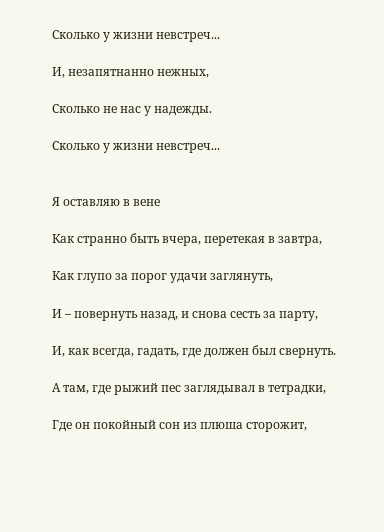Сколько у жизни невстреч...

И, незапятнанно нежных,

Сколько не нас у надежды.

Сколько у жизни невстреч...


Я оставляю в вене

Как странно быть вчера, перетекая в завтра,

Как глупо за порог удачи заглянуть,

И – повернуть назад, и снова сесть за парту,

И, как всегда, гадать, где должен был свернуть.

А там, где рыжий пес заглядывал в тетрадки,

Где он покойный сон из плюша сторожит,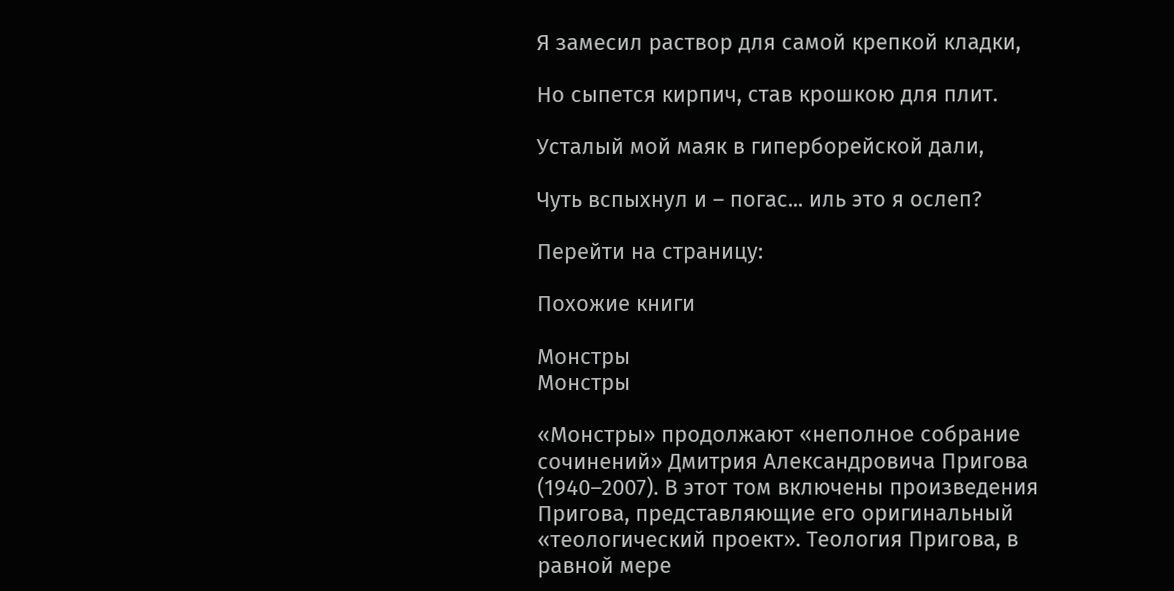Я замесил раствор для самой крепкой кладки,

Но сыпется кирпич, став крошкою для плит.

Усталый мой маяк в гиперборейской дали,

Чуть вспыхнул и – погас... иль это я ослеп?

Перейти на страницу:

Похожие книги

Монстры
Монстры

«Монстры» продолжают «неполное собрание сочинений» Дмитрия Александровича Пригова (1940–2007). В этот том включены произведения Пригова, представляющие его оригинальный «теологический проект». Теология Пригова, в равной мере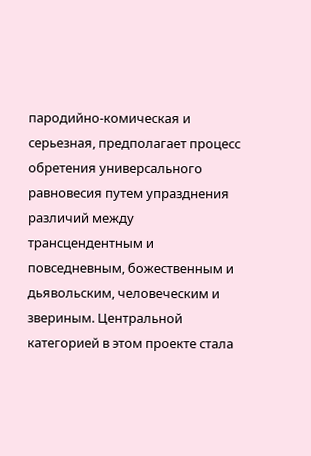пародийно-комическая и серьезная, предполагает процесс обретения универсального равновесия путем упразднения различий между трансцендентным и повседневным, божественным и дьявольским, человеческим и звериным. Центральной категорией в этом проекте стала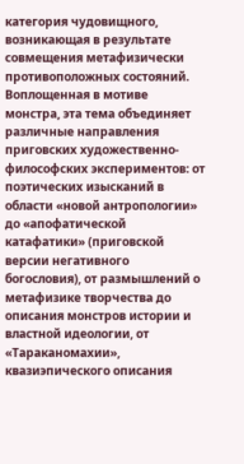категория чудовищного, возникающая в результате совмещения метафизически противоположных состояний. Воплощенная в мотиве монстра, эта тема объединяет различные направления приговских художественно-философских экспериментов: от поэтических изысканий в области «новой антропологии» до «апофатической катафатики» (приговской версии негативного богословия), от размышлений о метафизике творчества до описания монстров истории и властной идеологии, от «Тараканомахии», квазиэпического описания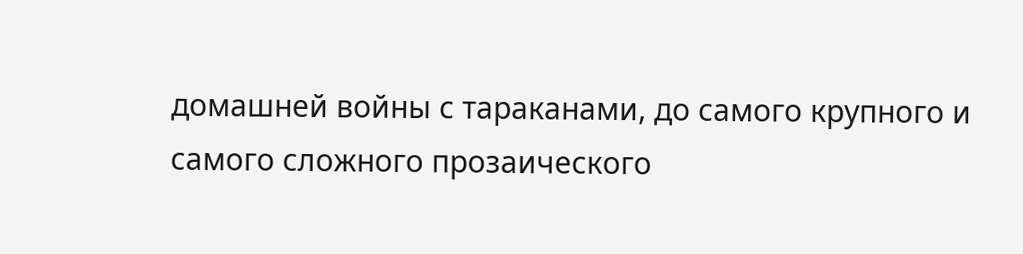домашней войны с тараканами, до самого крупного и самого сложного прозаического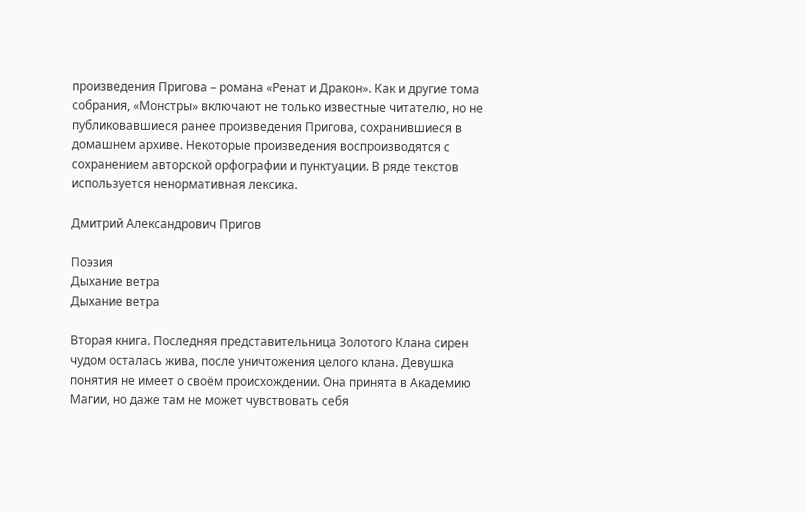произведения Пригова – романа «Ренат и Дракон». Как и другие тома собрания, «Монстры» включают не только известные читателю, но не публиковавшиеся ранее произведения Пригова, сохранившиеся в домашнем архиве. Некоторые произведения воспроизводятся с сохранением авторской орфографии и пунктуации. В ряде текстов используется ненормативная лексика.

Дмитрий Александрович Пригов

Поэзия
Дыхание ветра
Дыхание ветра

Вторая книга. Последняя представительница Золотого Клана сирен чудом осталась жива, после уничтожения целого клана. Девушка понятия не имеет о своём происхождении. Она принята в Академию Магии, но даже там не может чувствовать себя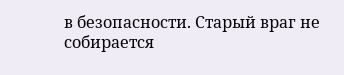в безопасности. Старый враг не собирается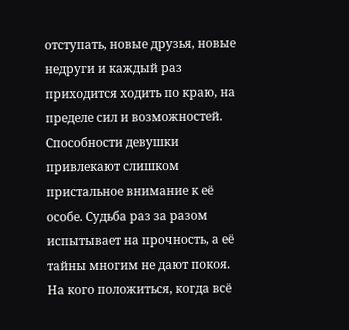отступать, новые друзья, новые недруги и каждый раз приходится ходить по краю, на пределе сил и возможностей. Способности девушки привлекают слишком пристальное внимание к её особе. Судьба раз за разом испытывает на прочность, а её тайны многим не дают покоя. На кого положиться, когда всё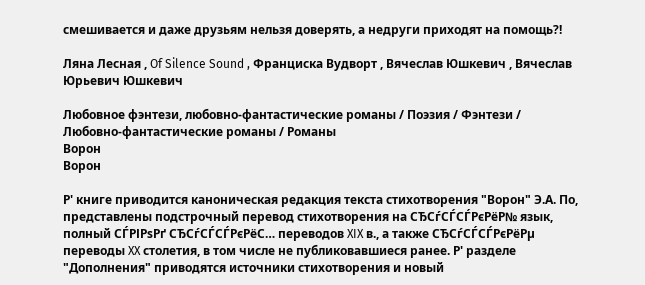смешивается и даже друзьям нельзя доверять, а недруги приходят на помощь?!

Ляна Лесная , Of Silence Sound , Франциска Вудворт , Вячеслав Юшкевич , Вячеслав Юрьевич Юшкевич

Любовное фэнтези, любовно-фантастические романы / Поэзия / Фэнтези / Любовно-фантастические романы / Романы
Ворон
Ворон

Р' книге приводится каноническая редакция текста стихотворения "Ворон" Э.А. По, представлены подстрочный перевод стихотворения на СЂСѓСЃСЃРєРёР№ язык, полный СЃРІРѕРґ СЂСѓСЃСЃРєРёС… переводов XIX в., а также СЂСѓСЃСЃРєРёРµ переводы XX столетия, в том числе не публиковавшиеся ранее. Р' разделе "Дополнения" приводятся источники стихотворения и новый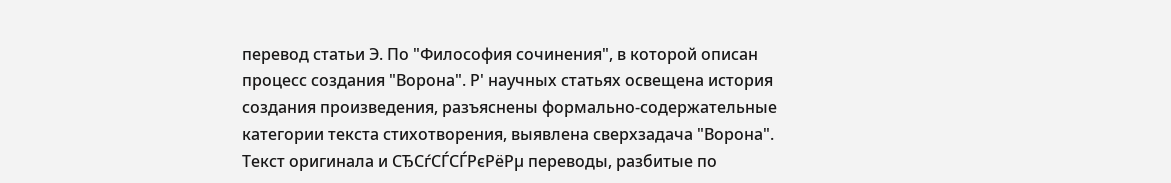перевод статьи Э. По "Философия сочинения", в которой описан процесс создания "Ворона". Р' научных статьях освещена история создания произведения, разъяснены формально-содержательные категории текста стихотворения, выявлена сверхзадача "Ворона". Текст оригинала и СЂСѓСЃСЃРєРёРµ переводы, разбитые по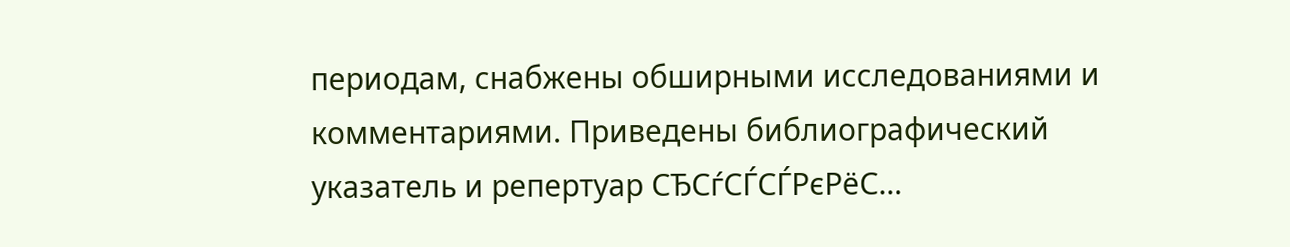периодам, снабжены обширными исследованиями и комментариями. Приведены библиографический указатель и репертуар СЂСѓСЃСЃРєРёС…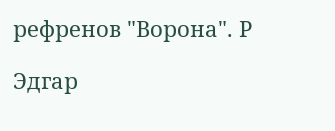рефренов "Ворона". Р

Эдгар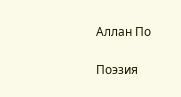Аллан По

Поэзия